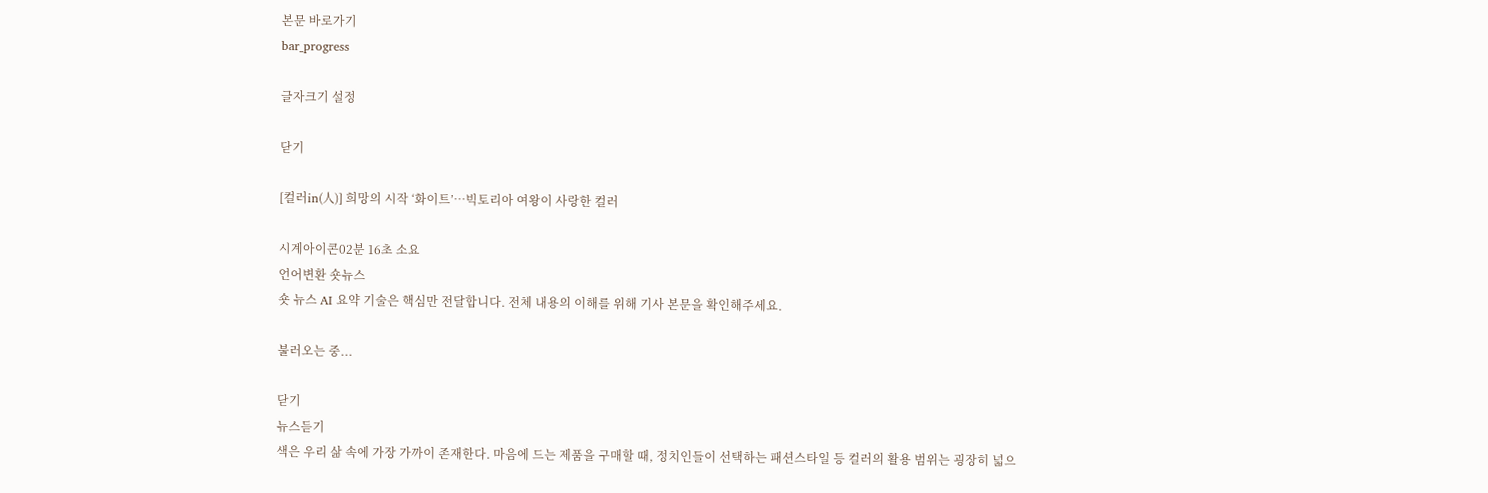본문 바로가기
bar_progress

글자크기 설정

닫기

[컬러in(人)] 희망의 시작 ‘화이트’…빅토리아 여왕이 사랑한 컬러

시계아이콘02분 16초 소요
언어변환 숏뉴스
숏 뉴스 AI 요약 기술은 핵심만 전달합니다. 전체 내용의 이해를 위해 기사 본문을 확인해주세요.

불러오는 중...

닫기
뉴스듣기
색은 우리 삶 속에 가장 가까이 존재한다. 마음에 드는 제품을 구매할 때, 정치인들이 선택하는 패션스타일 등 컬러의 활용 범위는 굉장히 넓으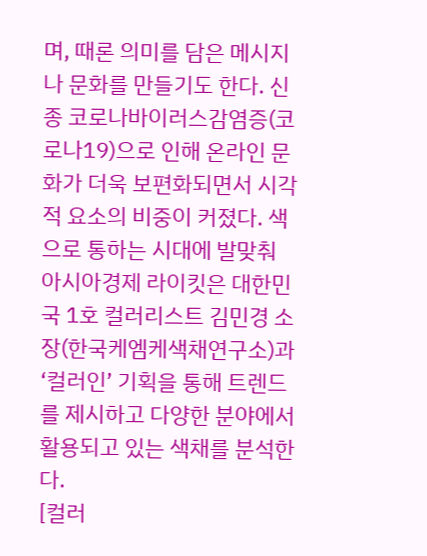며, 때론 의미를 담은 메시지나 문화를 만들기도 한다. 신종 코로나바이러스감염증(코로나19)으로 인해 온라인 문화가 더욱 보편화되면서 시각적 요소의 비중이 커졌다. 색으로 통하는 시대에 발맞춰 아시아경제 라이킷은 대한민국 1호 컬러리스트 김민경 소장(한국케엠케색채연구소)과 ‘컬러인’ 기획을 통해 트렌드를 제시하고 다양한 분야에서 활용되고 있는 색채를 분석한다.
[컬러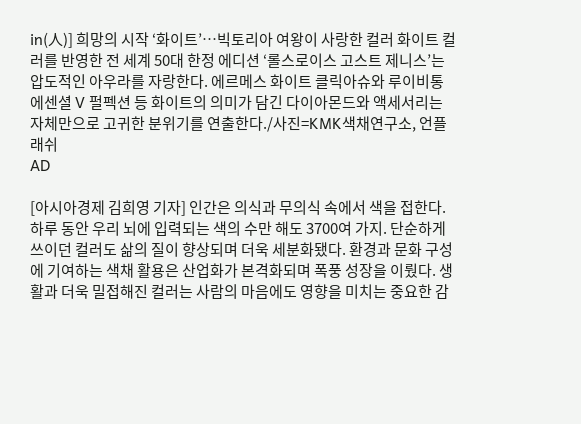in(人)] 희망의 시작 ‘화이트’…빅토리아 여왕이 사랑한 컬러 화이트 컬러를 반영한 전 세계 50대 한정 에디션 ‘롤스로이스 고스트 제니스’는 압도적인 아우라를 자랑한다. 에르메스 화이트 클릭아슈와 루이비통 에센셜 V 펄펙션 등 화이트의 의미가 담긴 다이아몬드와 액세서리는 자체만으로 고귀한 분위기를 연출한다./사진=KMK색채연구소, 언플래쉬
AD

[아시아경제 김희영 기자] 인간은 의식과 무의식 속에서 색을 접한다. 하루 동안 우리 뇌에 입력되는 색의 수만 해도 3700여 가지. 단순하게 쓰이던 컬러도 삶의 질이 향상되며 더욱 세분화됐다. 환경과 문화 구성에 기여하는 색채 활용은 산업화가 본격화되며 폭풍 성장을 이뤘다. 생활과 더욱 밀접해진 컬러는 사람의 마음에도 영향을 미치는 중요한 감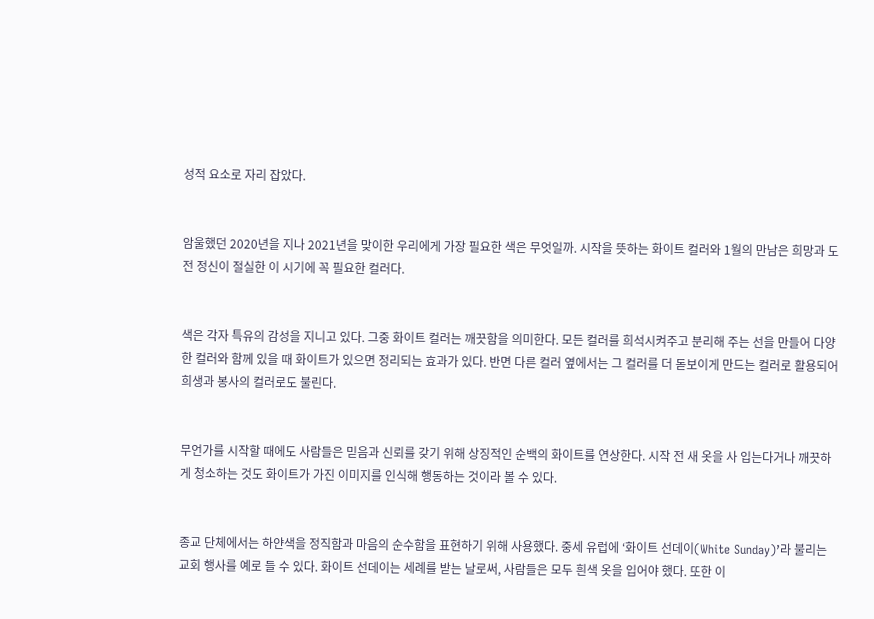성적 요소로 자리 잡았다.


암울했던 2020년을 지나 2021년을 맞이한 우리에게 가장 필요한 색은 무엇일까. 시작을 뜻하는 화이트 컬러와 1월의 만남은 희망과 도전 정신이 절실한 이 시기에 꼭 필요한 컬러다.


색은 각자 특유의 감성을 지니고 있다. 그중 화이트 컬러는 깨끗함을 의미한다. 모든 컬러를 희석시켜주고 분리해 주는 선을 만들어 다양한 컬러와 함께 있을 때 화이트가 있으면 정리되는 효과가 있다. 반면 다른 컬러 옆에서는 그 컬러를 더 돋보이게 만드는 컬러로 활용되어 희생과 봉사의 컬러로도 불린다.


무언가를 시작할 때에도 사람들은 믿음과 신뢰를 갖기 위해 상징적인 순백의 화이트를 연상한다. 시작 전 새 옷을 사 입는다거나 깨끗하게 청소하는 것도 화이트가 가진 이미지를 인식해 행동하는 것이라 볼 수 있다.


종교 단체에서는 하얀색을 정직함과 마음의 순수함을 표현하기 위해 사용했다. 중세 유럽에 ‘화이트 선데이(White Sunday)’라 불리는 교회 행사를 예로 들 수 있다. 화이트 선데이는 세례를 받는 날로써, 사람들은 모두 흰색 옷을 입어야 했다. 또한 이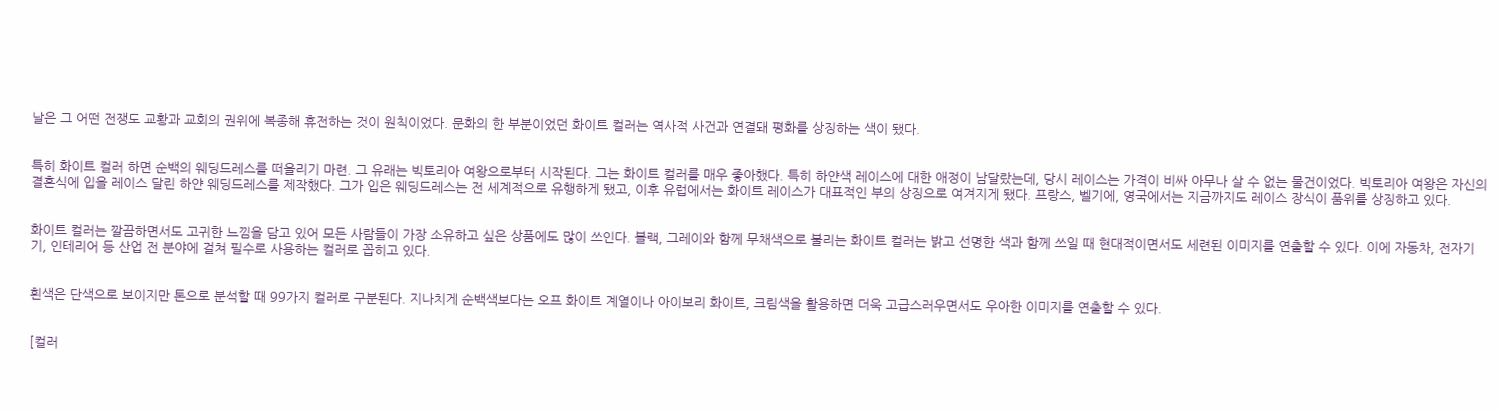날은 그 어떤 전쟁도 교황과 교회의 권위에 복종해 휴전하는 것이 원칙이었다. 문화의 한 부분이었던 화이트 컬러는 역사적 사건과 연결돼 평화를 상징하는 색이 됐다.


특히 화이트 컬러 하면 순백의 웨딩드레스를 떠올리기 마련. 그 유래는 빅토리아 여왕으로부터 시작된다. 그는 화이트 컬러를 매우 좋아했다. 특히 하얀색 레이스에 대한 애정이 남달랐는데, 당시 레이스는 가격이 비싸 아무나 살 수 없는 물건이었다. 빅토리아 여왕은 자신의 결혼식에 입을 레이스 달린 하얀 웨딩드레스를 제작했다. 그가 입은 웨딩드레스는 전 세계적으로 유행하게 됐고, 이후 유럽에서는 화이트 레이스가 대표적인 부의 상징으로 여겨지게 됐다. 프랑스, 벨기에, 영국에서는 지금까지도 레이스 장식이 품위를 상징하고 있다.


화이트 컬러는 깔끔하면서도 고귀한 느낌을 담고 있어 모든 사람들이 가장 소유하고 싶은 상품에도 많이 쓰인다. 블랙, 그레이와 함께 무채색으로 불리는 화이트 컬러는 밝고 선명한 색과 함께 쓰일 때 현대적이면서도 세련된 이미지를 연출할 수 있다. 이에 자동차, 전자기기, 인테리어 등 산업 전 분야에 걸쳐 필수로 사용하는 컬러로 꼽히고 있다.


흰색은 단색으로 보이지만 톤으로 분석할 때 99가지 컬러로 구분된다. 지나치게 순백색보다는 오프 화이트 계열이나 아이보리 화이트, 크림색을 활용하면 더욱 고급스러우면서도 우아한 이미지를 연출할 수 있다.


[컬러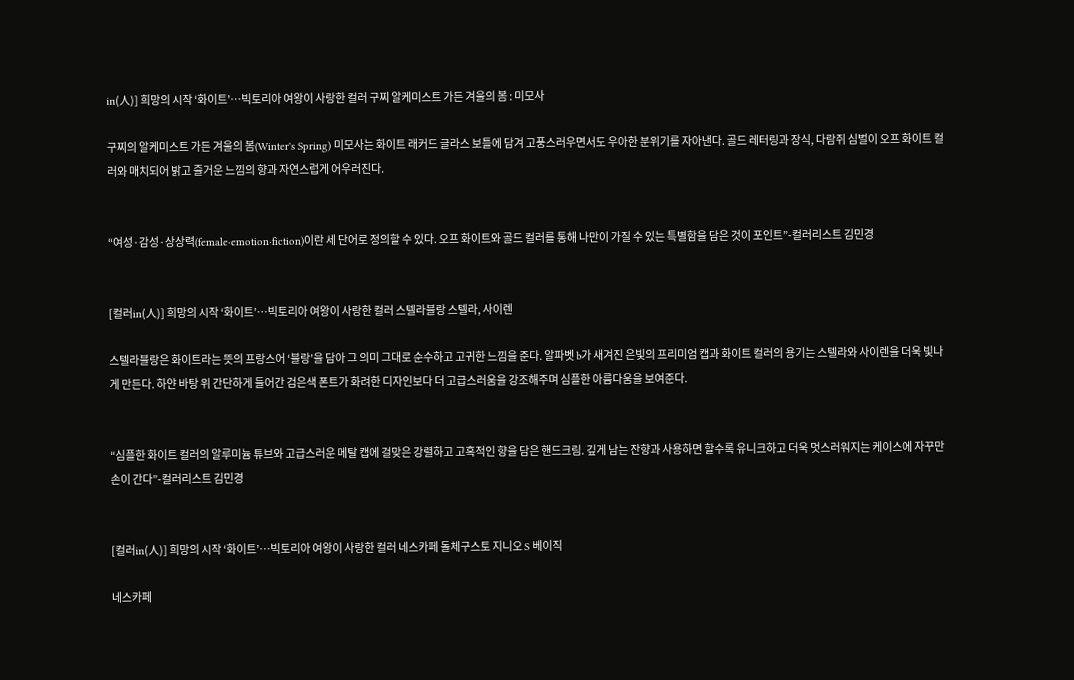in(人)] 희망의 시작 ‘화이트’…빅토리아 여왕이 사랑한 컬러 구찌 알케미스트 가든 겨울의 봄 : 미모사

구찌의 알케미스트 가든 겨울의 봄(Winter's Spring) 미모사는 화이트 래커드 글라스 보틀에 담겨 고풍스러우면서도 우아한 분위기를 자아낸다. 골드 레터링과 장식, 다람쥐 심벌이 오프 화이트 컬러와 매치되어 밝고 즐거운 느낌의 향과 자연스럽게 어우러진다.


“여성·감성·상상력(female·emotion·fiction)이란 세 단어로 정의할 수 있다. 오프 화이트와 골드 컬러를 통해 나만이 가질 수 있는 특별함을 담은 것이 포인트”-컬러리스트 김민경


[컬러in(人)] 희망의 시작 ‘화이트’…빅토리아 여왕이 사랑한 컬러 스텔라블랑 스텔라, 사이렌

스텔라블랑은 화이트라는 뜻의 프랑스어 ‘블랑’을 담아 그 의미 그대로 순수하고 고귀한 느낌을 준다. 알파벳 b가 새겨진 은빛의 프리미엄 캡과 화이트 컬러의 용기는 스텔라와 사이렌을 더욱 빛나게 만든다. 하얀 바탕 위 간단하게 들어간 검은색 폰트가 화려한 디자인보다 더 고급스러움을 강조해주며 심플한 아름다움을 보여준다.


“심플한 화이트 컬러의 알루미늄 튜브와 고급스러운 메탈 캡에 걸맞은 강렬하고 고혹적인 향을 담은 핸드크림. 깊게 남는 잔향과 사용하면 할수록 유니크하고 더욱 멋스러워지는 케이스에 자꾸만 손이 간다”-컬러리스트 김민경


[컬러in(人)] 희망의 시작 ‘화이트’…빅토리아 여왕이 사랑한 컬러 네스카페 돌체구스토 지니오 S 베이직

네스카페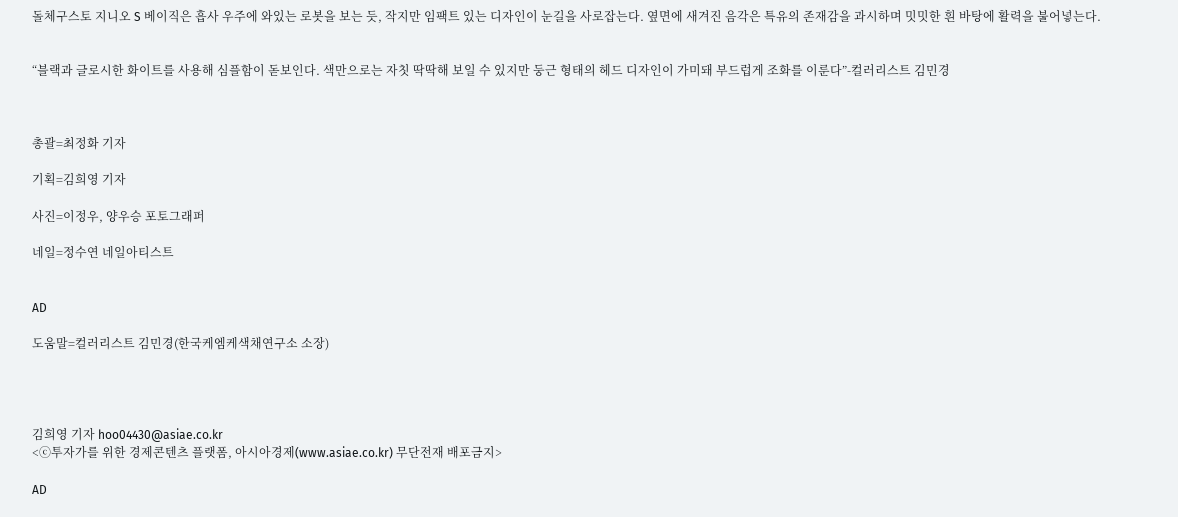돌체구스토 지니오 S 베이직은 흡사 우주에 와있는 로봇을 보는 듯, 작지만 임팩트 있는 디자인이 눈길을 사로잡는다. 옆면에 새겨진 음각은 특유의 존재감을 과시하며 밋밋한 흰 바탕에 활력을 불어넣는다.


“블랙과 글로시한 화이트를 사용해 심플함이 돋보인다. 색만으로는 자칫 딱딱해 보일 수 있지만 둥근 형태의 헤드 디자인이 가미돼 부드럽게 조화를 이룬다”-컬러리스트 김민경



총괄=최정화 기자

기획=김희영 기자

사진=이정우, 양우승 포토그래퍼

네일=정수연 네일아티스트


AD

도움말=컬러리스트 김민경(한국케엠케색채연구소 소장)




김희영 기자 hoo04430@asiae.co.kr
<ⓒ투자가를 위한 경제콘텐츠 플랫폼, 아시아경제(www.asiae.co.kr) 무단전재 배포금지>

AD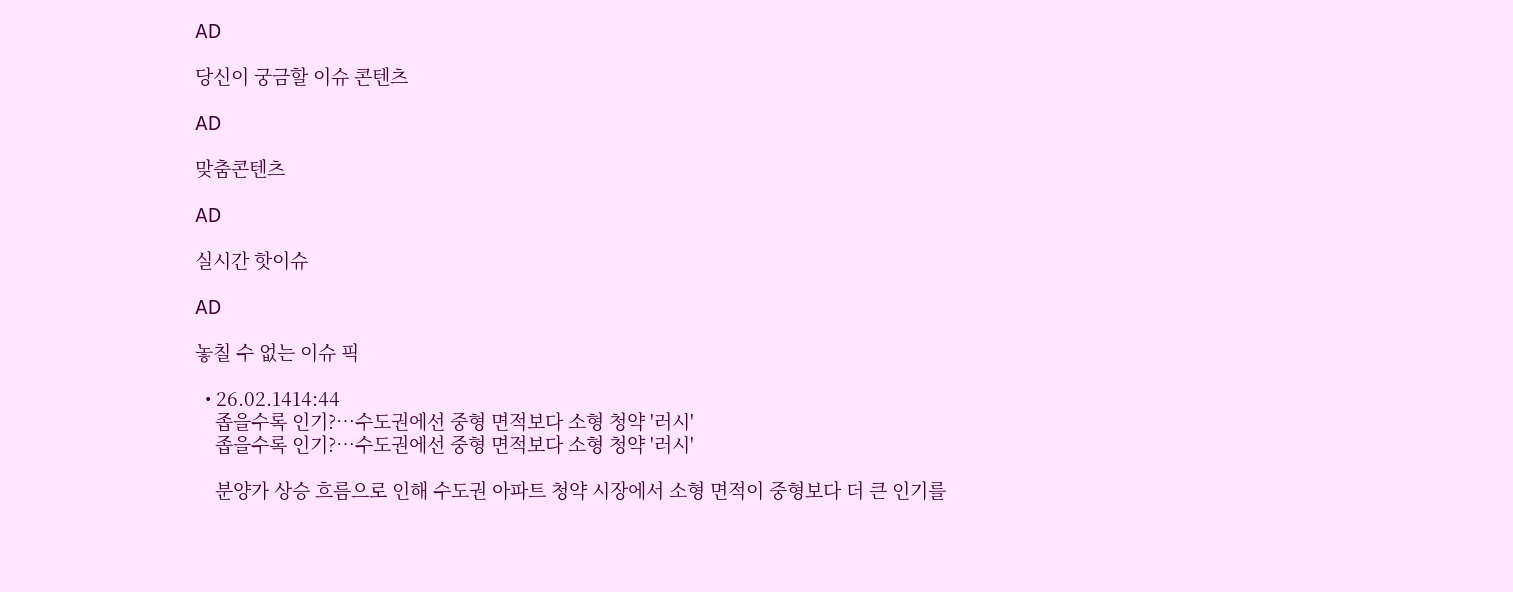AD

당신이 궁금할 이슈 콘텐츠

AD

맞춤콘텐츠

AD

실시간 핫이슈

AD

놓칠 수 없는 이슈 픽

  • 26.02.1414:44
    좁을수록 인기?…수도권에선 중형 면적보다 소형 청약 '러시'
    좁을수록 인기?…수도권에선 중형 면적보다 소형 청약 '러시'

    분양가 상승 흐름으로 인해 수도권 아파트 청약 시장에서 소형 면적이 중형보다 더 큰 인기를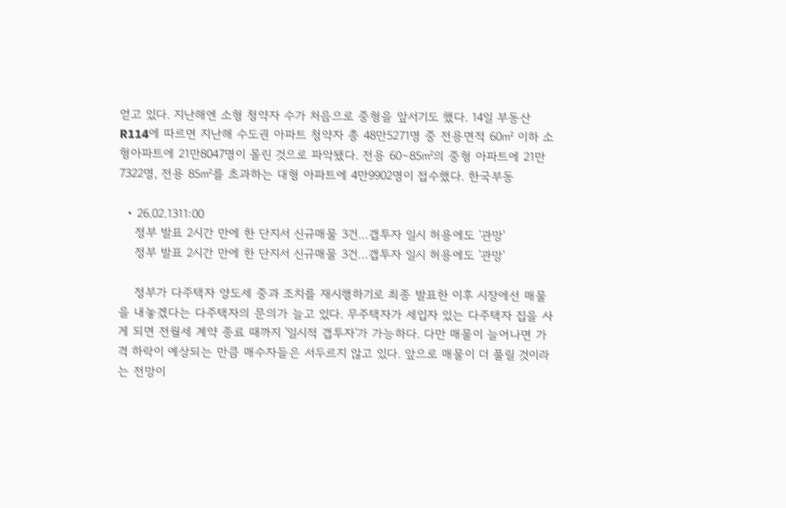얻고 있다. 지난해엔 소형 청약자 수가 처음으로 중형을 앞서기도 했다. 14일 부동산R114에 따르면 지난해 수도권 아파트 청약자 총 48만5271명 중 전용면적 60㎡ 이하 소형아파트에 21만8047명이 몰린 것으로 파악됐다. 전용 60∼85㎡의 중형 아파트에 21만7322명, 전용 85㎡를 초과하는 대형 아파트에 4만9902명이 접수했다. 한국부동

  • 26.02.1311:00
    정부 발표 2시간 만에 한 단지서 신규매물 3건…갭투자 일시 허용에도 '관망'
    정부 발표 2시간 만에 한 단지서 신규매물 3건…갭투자 일시 허용에도 '관망'

    정부가 다주택자 양도세 중과 조치를 재시행하기로 최종 발표한 이후 시장에선 매물을 내놓겠다는 다주택자의 문의가 늘고 있다. 무주택자가 세입자 있는 다주택자 집을 사게 되면 전월세 계약 종료 때까지 '일시적 갭투자'가 가능하다. 다만 매물이 늘어나면 가격 하락이 예상되는 만큼 매수자들은 서두르지 않고 있다. 앞으로 매물이 더 풀릴 것이라는 전망이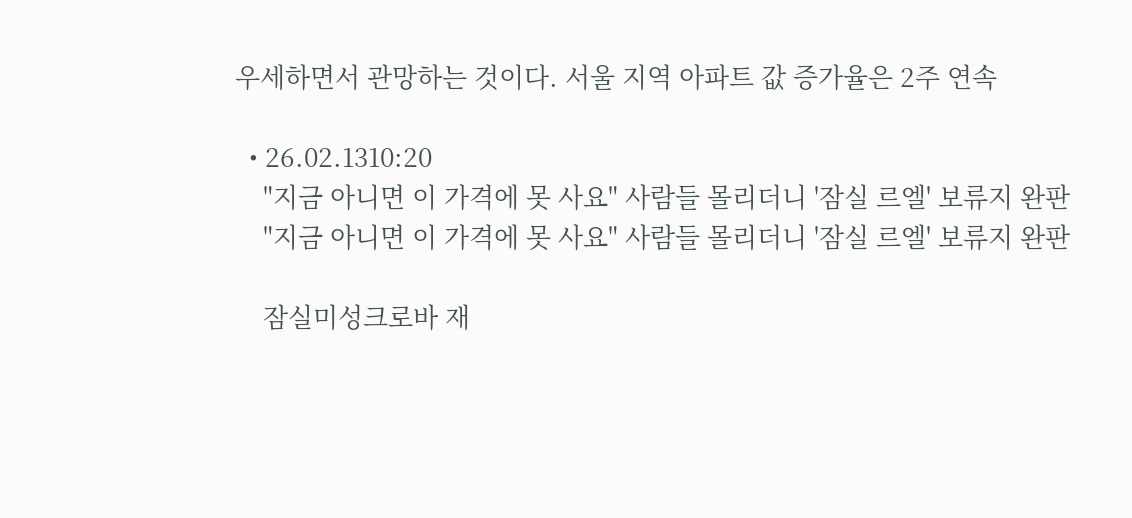우세하면서 관망하는 것이다. 서울 지역 아파트 값 증가율은 2주 연속

  • 26.02.1310:20
    "지금 아니면 이 가격에 못 사요" 사람들 몰리더니 '잠실 르엘' 보류지 완판
    "지금 아니면 이 가격에 못 사요" 사람들 몰리더니 '잠실 르엘' 보류지 완판

    잠실미성크로바 재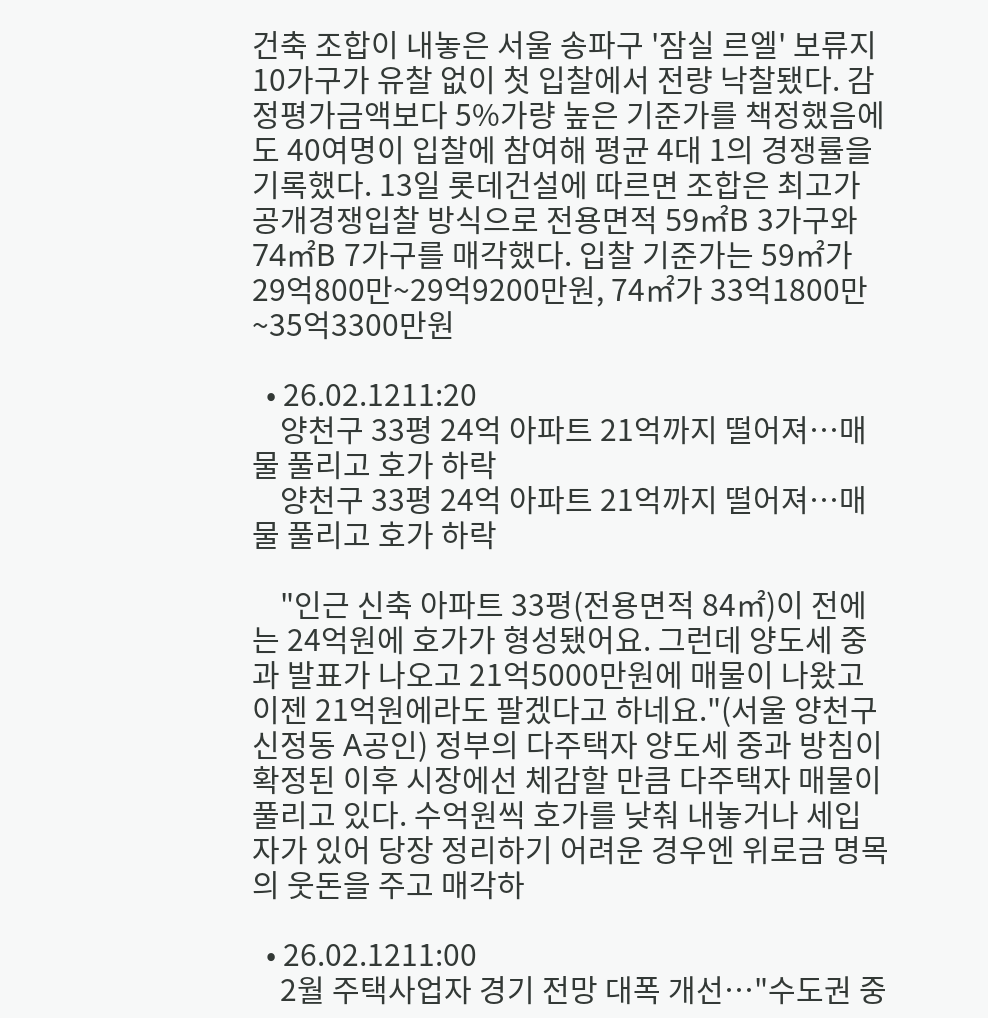건축 조합이 내놓은 서울 송파구 '잠실 르엘' 보류지 10가구가 유찰 없이 첫 입찰에서 전량 낙찰됐다. 감정평가금액보다 5%가량 높은 기준가를 책정했음에도 40여명이 입찰에 참여해 평균 4대 1의 경쟁률을 기록했다. 13일 롯데건설에 따르면 조합은 최고가 공개경쟁입찰 방식으로 전용면적 59㎡B 3가구와 74㎡B 7가구를 매각했다. 입찰 기준가는 59㎡가 29억800만~29억9200만원, 74㎡가 33억1800만~35억3300만원

  • 26.02.1211:20
    양천구 33평 24억 아파트 21억까지 떨어져…매물 풀리고 호가 하락
    양천구 33평 24억 아파트 21억까지 떨어져…매물 풀리고 호가 하락

    "인근 신축 아파트 33평(전용면적 84㎡)이 전에는 24억원에 호가가 형성됐어요. 그런데 양도세 중과 발표가 나오고 21억5000만원에 매물이 나왔고 이젠 21억원에라도 팔겠다고 하네요."(서울 양천구 신정동 A공인) 정부의 다주택자 양도세 중과 방침이 확정된 이후 시장에선 체감할 만큼 다주택자 매물이 풀리고 있다. 수억원씩 호가를 낮춰 내놓거나 세입자가 있어 당장 정리하기 어려운 경우엔 위로금 명목의 웃돈을 주고 매각하

  • 26.02.1211:00
    2월 주택사업자 경기 전망 대폭 개선…"수도권 중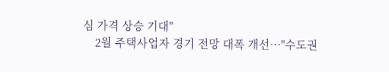심 가격 상승 기대"
    2월 주택사업자 경기 전망 대폭 개선…"수도권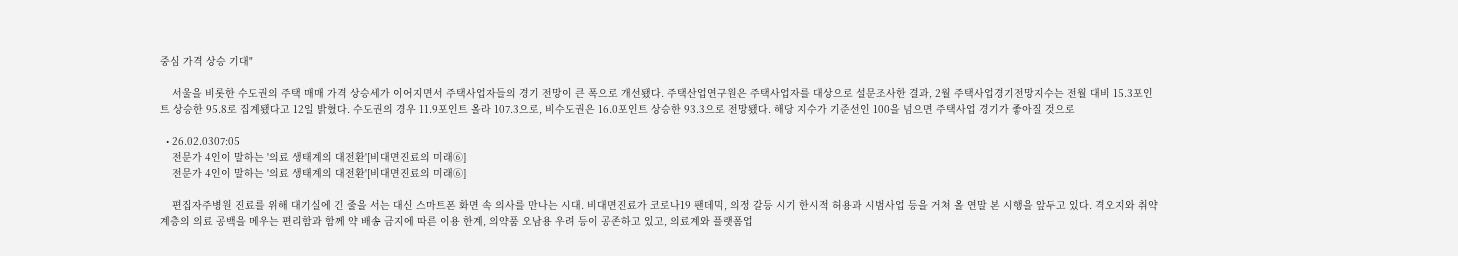중심 가격 상승 기대"

    서울을 비롯한 수도권의 주택 매매 가격 상승세가 이어지면서 주택사업자들의 경기 전망이 큰 폭으로 개선됐다. 주택산업연구원은 주택사업자를 대상으로 설문조사한 결과, 2월 주택사업경기전망지수는 전월 대비 15.3포인트 상승한 95.8로 집계됐다고 12일 밝혔다. 수도권의 경우 11.9포인트 올라 107.3으로, 비수도권은 16.0포인트 상승한 93.3으로 전망됐다. 해당 지수가 기준선인 100을 넘으면 주택사업 경기가 좋아질 것으로

  • 26.02.0307:05
    전문가 4인이 말하는 '의료 생태계의 대전환'[비대면진료의 미래⑥]
    전문가 4인이 말하는 '의료 생태계의 대전환'[비대면진료의 미래⑥]

    편집자주병원 진료를 위해 대기실에 긴 줄을 서는 대신 스마트폰 화면 속 의사를 만나는 시대. 비대면진료가 코로나19 팬데믹, 의정 갈등 시기 한시적 허용과 시범사업 등을 거쳐 올 연말 본 시행을 앞두고 있다. 격오지와 취약계층의 의료 공백을 메우는 편리함과 함께 약 배송 금지에 따른 이용 한계, 의약품 오남용 우려 등이 공존하고 있고, 의료계와 플랫폼업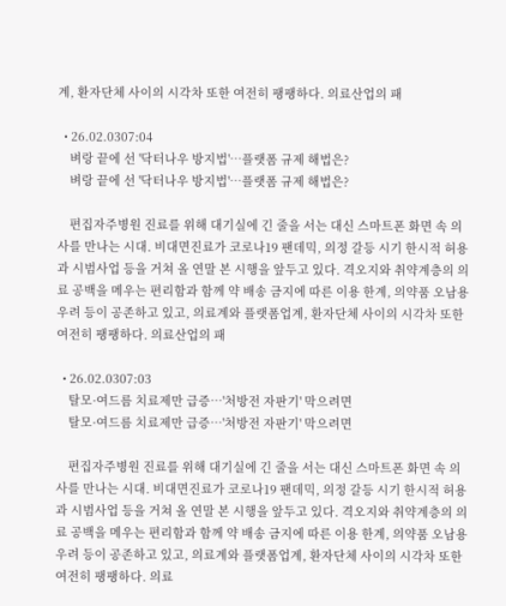계, 환자단체 사이의 시각차 또한 여전히 팽팽하다. 의료산업의 패

  • 26.02.0307:04
    벼랑 끝에 선 '닥터나우 방지법'…플랫폼 규제 해법은?
    벼랑 끝에 선 '닥터나우 방지법'…플랫폼 규제 해법은?

    편집자주병원 진료를 위해 대기실에 긴 줄을 서는 대신 스마트폰 화면 속 의사를 만나는 시대. 비대면진료가 코로나19 팬데믹, 의정 갈등 시기 한시적 허용과 시범사업 등을 거쳐 올 연말 본 시행을 앞두고 있다. 격오지와 취약계층의 의료 공백을 메우는 편리함과 함께 약 배송 금지에 따른 이용 한계, 의약품 오남용 우려 등이 공존하고 있고, 의료계와 플랫폼업계, 환자단체 사이의 시각차 또한 여전히 팽팽하다. 의료산업의 패

  • 26.02.0307:03
    탈모·여드름 치료제만 급증…'처방전 자판기' 막으려면
    탈모·여드름 치료제만 급증…'처방전 자판기' 막으려면

    편집자주병원 진료를 위해 대기실에 긴 줄을 서는 대신 스마트폰 화면 속 의사를 만나는 시대. 비대면진료가 코로나19 팬데믹, 의정 갈등 시기 한시적 허용과 시범사업 등을 거쳐 올 연말 본 시행을 앞두고 있다. 격오지와 취약계층의 의료 공백을 메우는 편리함과 함께 약 배송 금지에 따른 이용 한계, 의약품 오남용 우려 등이 공존하고 있고, 의료계와 플랫폼업계, 환자단체 사이의 시각차 또한 여전히 팽팽하다. 의료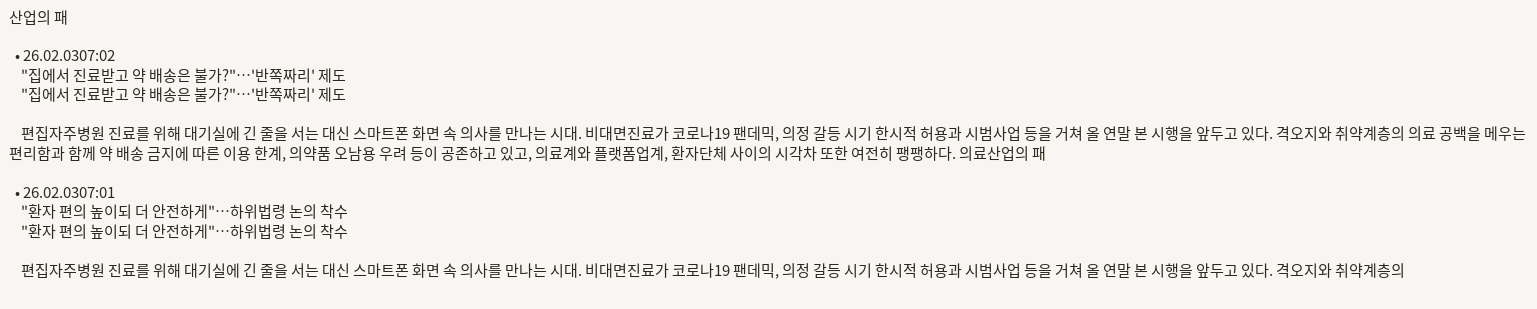산업의 패

  • 26.02.0307:02
    "집에서 진료받고 약 배송은 불가?"…'반쪽짜리' 제도
    "집에서 진료받고 약 배송은 불가?"…'반쪽짜리' 제도

    편집자주병원 진료를 위해 대기실에 긴 줄을 서는 대신 스마트폰 화면 속 의사를 만나는 시대. 비대면진료가 코로나19 팬데믹, 의정 갈등 시기 한시적 허용과 시범사업 등을 거쳐 올 연말 본 시행을 앞두고 있다. 격오지와 취약계층의 의료 공백을 메우는 편리함과 함께 약 배송 금지에 따른 이용 한계, 의약품 오남용 우려 등이 공존하고 있고, 의료계와 플랫폼업계, 환자단체 사이의 시각차 또한 여전히 팽팽하다. 의료산업의 패

  • 26.02.0307:01
    "환자 편의 높이되 더 안전하게"…하위법령 논의 착수
    "환자 편의 높이되 더 안전하게"…하위법령 논의 착수

    편집자주병원 진료를 위해 대기실에 긴 줄을 서는 대신 스마트폰 화면 속 의사를 만나는 시대. 비대면진료가 코로나19 팬데믹, 의정 갈등 시기 한시적 허용과 시범사업 등을 거쳐 올 연말 본 시행을 앞두고 있다. 격오지와 취약계층의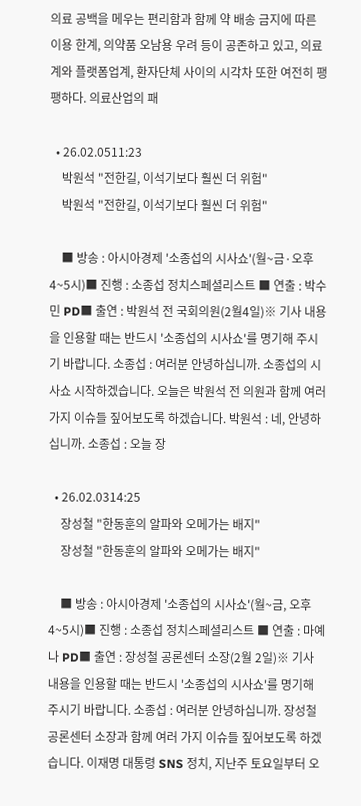의료 공백을 메우는 편리함과 함께 약 배송 금지에 따른 이용 한계, 의약품 오남용 우려 등이 공존하고 있고, 의료계와 플랫폼업계, 환자단체 사이의 시각차 또한 여전히 팽팽하다. 의료산업의 패

  • 26.02.0511:23
    박원석 "전한길, 이석기보다 훨씬 더 위험"
    박원석 "전한길, 이석기보다 훨씬 더 위험"

    ■ 방송 : 아시아경제 '소종섭의 시사쇼'(월~금·오후 4~5시)■ 진행 : 소종섭 정치스페셜리스트 ■ 연출 : 박수민 PD■ 출연 : 박원석 전 국회의원(2월4일)※ 기사 내용을 인용할 때는 반드시 '소종섭의 시사쇼'를 명기해 주시기 바랍니다. 소종섭 : 여러분 안녕하십니까. 소종섭의 시사쇼 시작하겠습니다. 오늘은 박원석 전 의원과 함께 여러 가지 이슈들 짚어보도록 하겠습니다. 박원석 : 네, 안녕하십니까. 소종섭 : 오늘 장

  • 26.02.0314:25
    장성철 "한동훈의 알파와 오메가는 배지"
    장성철 "한동훈의 알파와 오메가는 배지"

    ■ 방송 : 아시아경제 '소종섭의 시사쇼'(월~금, 오후 4~5시)■ 진행 : 소종섭 정치스페셜리스트 ■ 연출 : 마예나 PD■ 출연 : 장성철 공론센터 소장(2월 2일)※ 기사 내용을 인용할 때는 반드시 '소종섭의 시사쇼'를 명기해 주시기 바랍니다. 소종섭 : 여러분 안녕하십니까. 장성철 공론센터 소장과 함께 여러 가지 이슈들 짚어보도록 하겠습니다. 이재명 대통령 SNS 정치, 지난주 토요일부터 오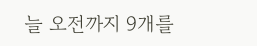늘 오전까지 9개를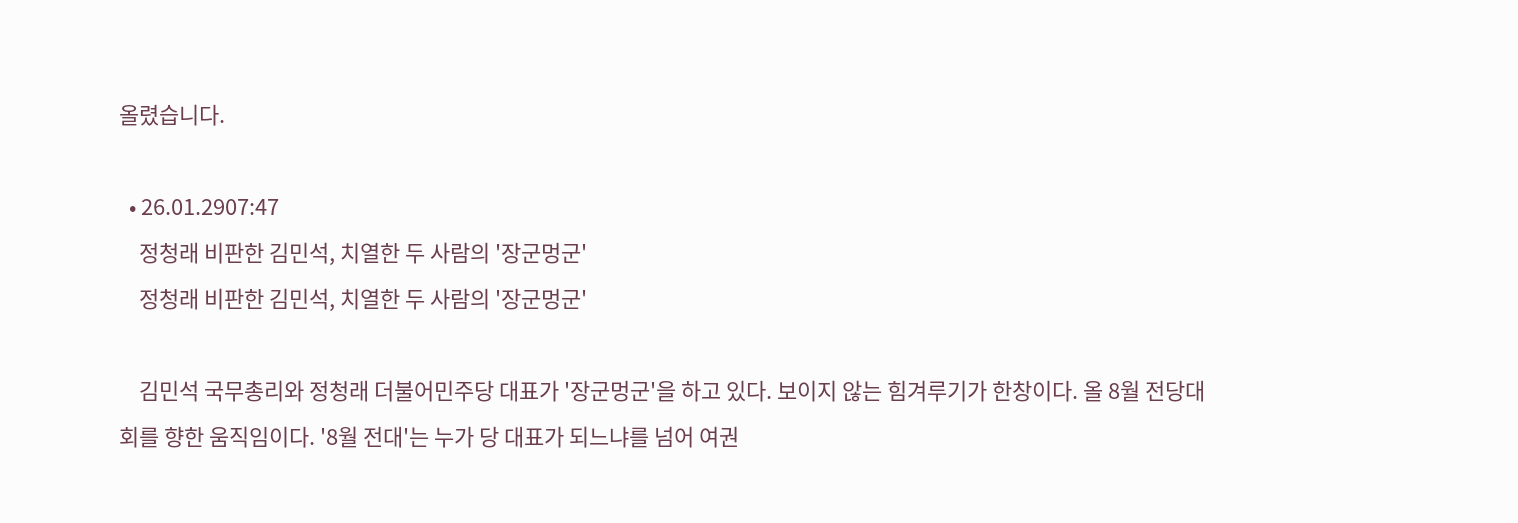올렸습니다.

  • 26.01.2907:47
    정청래 비판한 김민석, 치열한 두 사람의 '장군멍군'
    정청래 비판한 김민석, 치열한 두 사람의 '장군멍군'

    김민석 국무총리와 정청래 더불어민주당 대표가 '장군멍군'을 하고 있다. 보이지 않는 힘겨루기가 한창이다. 올 8월 전당대회를 향한 움직임이다. '8월 전대'는 누가 당 대표가 되느냐를 넘어 여권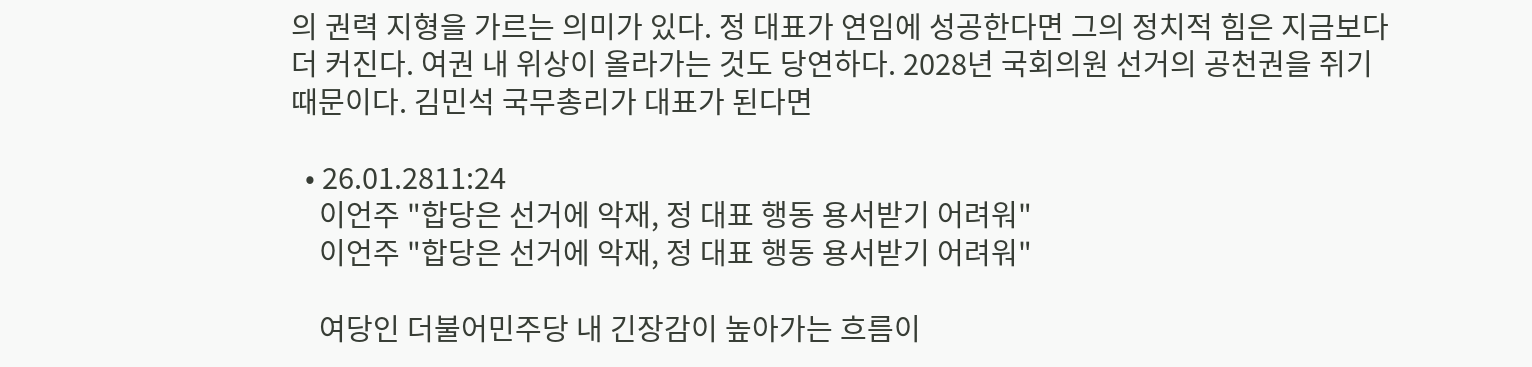의 권력 지형을 가르는 의미가 있다. 정 대표가 연임에 성공한다면 그의 정치적 힘은 지금보다 더 커진다. 여권 내 위상이 올라가는 것도 당연하다. 2028년 국회의원 선거의 공천권을 쥐기 때문이다. 김민석 국무총리가 대표가 된다면

  • 26.01.2811:24
    이언주 "합당은 선거에 악재, 정 대표 행동 용서받기 어려워"
    이언주 "합당은 선거에 악재, 정 대표 행동 용서받기 어려워"

    여당인 더불어민주당 내 긴장감이 높아가는 흐름이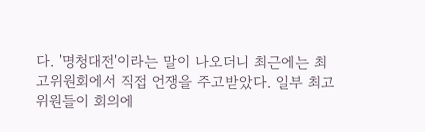다. '명청대전'이라는 말이 나오더니 최근에는 최고위원회에서 직접 언쟁을 주고받았다. 일부 최고위원들이 회의에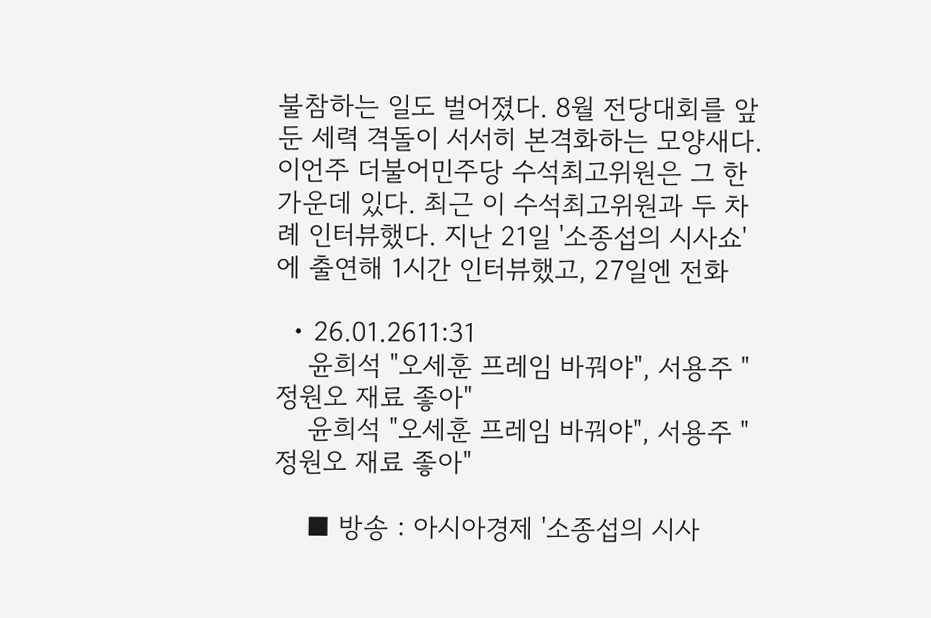불참하는 일도 벌어졌다. 8월 전당대회를 앞둔 세력 격돌이 서서히 본격화하는 모양새다. 이언주 더불어민주당 수석최고위원은 그 한가운데 있다. 최근 이 수석최고위원과 두 차례 인터뷰했다. 지난 21일 '소종섭의 시사쇼'에 출연해 1시간 인터뷰했고, 27일엔 전화

  • 26.01.2611:31
    윤희석 "오세훈 프레임 바꿔야", 서용주 "정원오 재료 좋아"
    윤희석 "오세훈 프레임 바꿔야", 서용주 "정원오 재료 좋아"

    ■ 방송 : 아시아경제 '소종섭의 시사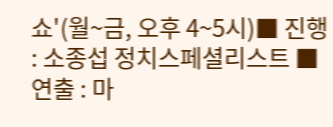쇼'(월~금, 오후 4~5시)■ 진행 : 소종섭 정치스페셜리스트 ■ 연출 : 마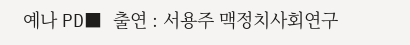예나 PD■ 출연 : 서용주 맥정치사회연구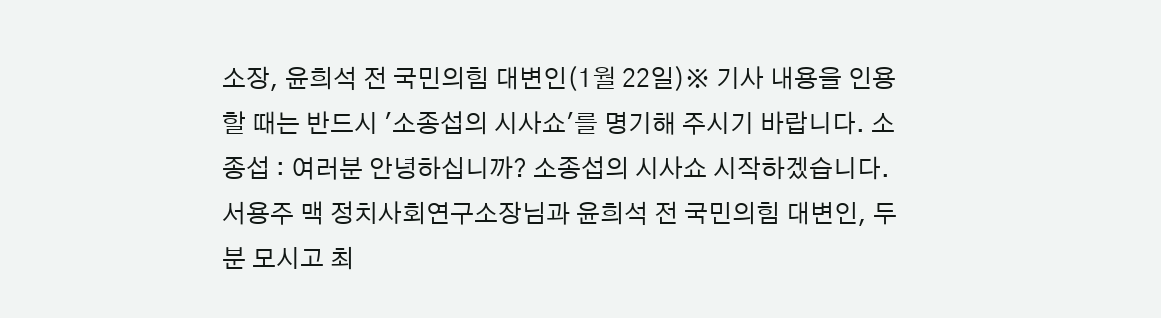소장, 윤희석 전 국민의힘 대변인(1월 22일)※ 기사 내용을 인용할 때는 반드시 '소종섭의 시사쇼'를 명기해 주시기 바랍니다. 소종섭 : 여러분 안녕하십니까? 소종섭의 시사쇼 시작하겠습니다. 서용주 맥 정치사회연구소장님과 윤희석 전 국민의힘 대변인, 두 분 모시고 최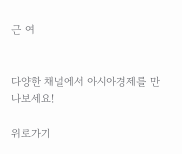근 여


다양한 채널에서 아시아경제를 만나보세요!

위로가기